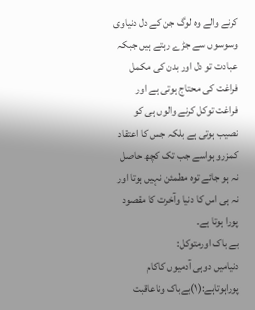کرنے والے وہ لوگ جن کے دل دنیاوی وسوسوں سے جڑے رہتے ہیں جبکہ عبادت تو دل اور بدن کی مکمل فراغت کی محتاج ہوتی ہے اور فراغت توکل کرنے والوں ہی کو نصیب ہوتی ہے بلکہ جس کا اعتقاد کمزرو ہواسے جب تک کچھ حاصل نہ ہو جائے توہ مطمئن نہیں ہوتا اور نہ ہی اس کا دنیا وآخرت کا مقصود پورا ہوتا ہے۔
بے باک اورمتوکل:
دنیامیں دوہی آدمیوں کاکام پوراہوتاہے:(۱)بےباک وناعاقبت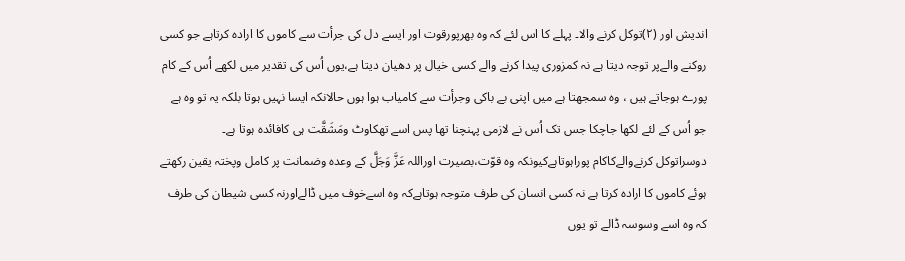اندیش اور (۲)توکل کرنے والا۔ پہلے کا اس لئے کہ وہ بھرپورقوت اور ایسے دل کی جرأت سے کاموں کا ارادہ کرتاہے جو کسی روکنے والےپر توجہ دیتا ہے نہ کمزوری پیدا کرنے والے کسی خیال پر دھیان دیتا ہے،یوں اُس کی تقدیر میں لکھے اُس کے کام پورے ہوجاتے ہیں ، وہ سمجھتا ہے میں اپنی بے باکی وجرأت سے کامیاب ہوا ہوں حالانکہ ایسا نہیں ہوتا بلکہ یہ تو وہ ہے جو اُس کے لئے لکھا جاچکا جس تک اُس نے لازمی پہنچنا تھا پس اسے تھکاوٹ ومَشَقَّت ہی کافائدہ ہوتا ہے۔
دوسراتوکل کرنےوالےکاکام پوراہوتاہےکیونکہ وہ قوّت،بصیرت اوراللہ عَزَّ وَجَلَّ کے وعدہ وضمانت پر کامل وپختہ یقین رکھتے ہوئے کاموں کا ارادہ کرتا ہے نہ کسی انسان کی طرف متوجہ ہوتاہےکہ وہ اسےخوف میں ڈالےاورنہ کسی شیطان کی طرف کہ وہ اسے وسوسہ ڈالے تو یوں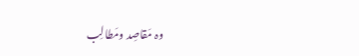وہ مَقاصِد ومَطالِب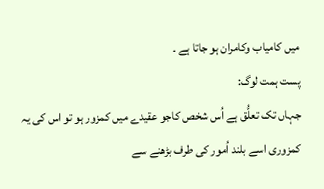میں کامیاب وکامران ہو جاتا ہے ۔
پست ہمت لوگ:
جہاں تک تعلُّق ہے اُس شخص کاجو عقیدے میں کمزور ہو تو اس کی یہ کمزوری اسے بلند اُمور کی طرف بڑھنے سے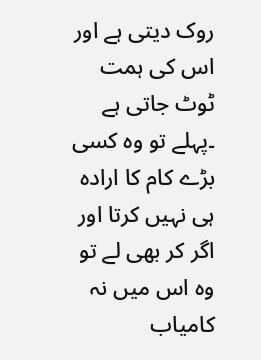روک دیتی ہے اور اس کی ہمت ٹوٹ جاتی ہے ۔پہلے تو وہ کسی بڑے کام کا ارادہ ہی نہیں کرتا اور اگر کر بھی لے تو وہ اس میں نہ کامیاب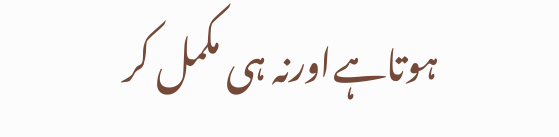ہوتاہےاورنہ ہی مکمل کر